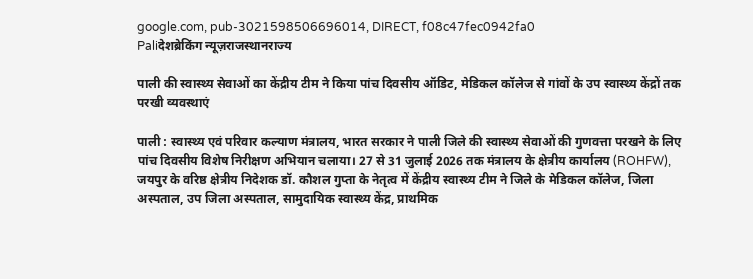google.com, pub-3021598506696014, DIRECT, f08c47fec0942fa0
Paliदेशब्रेकिंग न्यूज़राजस्थानराज्य

पाली की स्वास्थ्य सेवाओं का केंद्रीय टीम ने किया पांच दिवसीय ऑडिट, मेडिकल कॉलेज से गांवों के उप स्वास्थ्य केंद्रों तक परखी व्यवस्थाएं

पाली : स्वास्थ्य एवं परिवार कल्याण मंत्रालय, भारत सरकार ने पाली जिले की स्वास्थ्य सेवाओं की गुणवत्ता परखने के लिए पांच दिवसीय विशेष निरीक्षण अभियान चलाया। 27 से 31 जुलाई 2026 तक मंत्रालय के क्षेत्रीय कार्यालय (ROHFW), जयपुर के वरिष्ठ क्षेत्रीय निदेशक डॉ. कौशल गुप्ता के नेतृत्व में केंद्रीय स्वास्थ्य टीम ने जिले के मेडिकल कॉलेज, जिला अस्पताल, उप जिला अस्पताल, सामुदायिक स्वास्थ्य केंद्र, प्राथमिक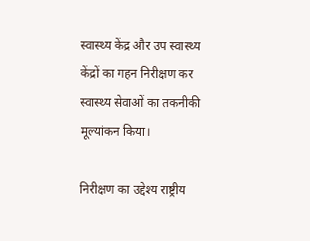स्वास्थ्य केंद्र और उप स्वास्थ्य केंद्रों का गहन निरीक्षण कर स्वास्थ्य सेवाओं का तकनीकी मूल्यांकन किया।

निरीक्षण का उद्देश्य राष्ट्रीय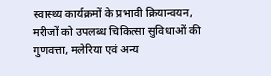स्वास्थ्य कार्यक्रमों के प्रभावी क्रियान्वयन, मरीजों को उपलब्ध चिकित्सा सुविधाओं की गुणवत्ता, मलेरिया एवं अन्य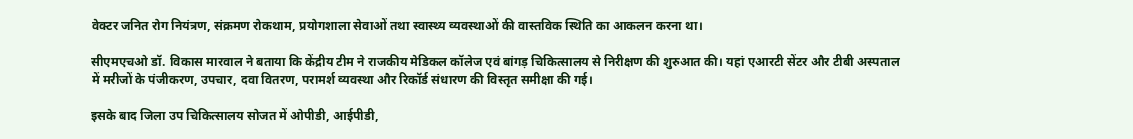वेक्टर जनित रोग नियंत्रण, संक्रमण रोकथाम, प्रयोगशाला सेवाओं तथा स्वास्थ्य व्यवस्थाओं की वास्तविक स्थिति का आकलन करना था।

सीएमएचओ डॉ. विकास मारवाल ने बताया कि केंद्रीय टीम ने राजकीय मेडिकल कॉलेज एवं बांगड़ चिकित्सालय से निरीक्षण की शुरुआत की। यहां एआरटी सेंटर और टीबी अस्पताल में मरीजों के पंजीकरण, उपचार, दवा वितरण, परामर्श व्यवस्था और रिकॉर्ड संधारण की विस्तृत समीक्षा की गई।

इसके बाद जिला उप चिकित्सालय सोजत में ओपीडी, आईपीडी,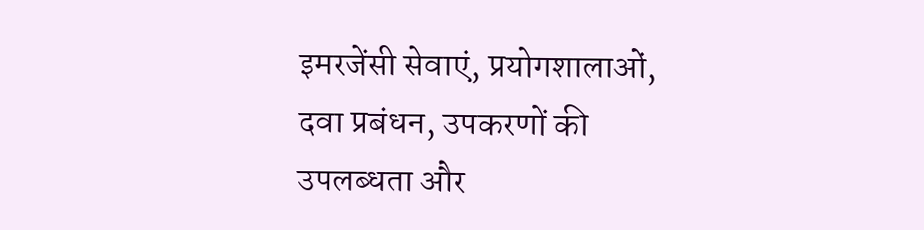इमरजेंसी सेवाएं, प्रयोगशालाओं, दवा प्रबंधन, उपकरणों की उपलब्धता और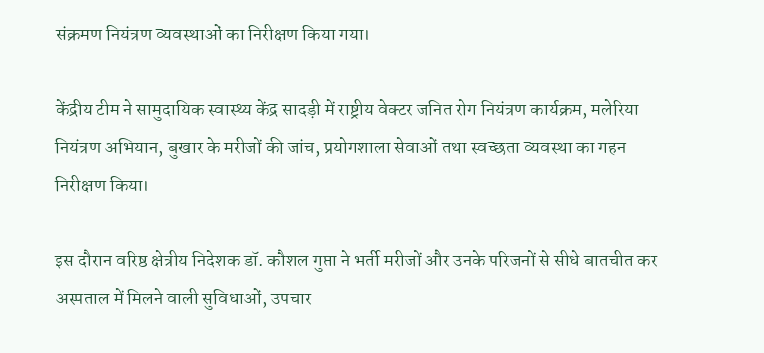संक्रमण नियंत्रण व्यवस्थाओं का निरीक्षण किया गया।

केंद्रीय टीम ने सामुदायिक स्वास्थ्य केंद्र सादड़ी में राष्ट्रीय वेक्टर जनित रोग नियंत्रण कार्यक्रम, मलेरिया नियंत्रण अभियान, बुखार के मरीजों की जांच, प्रयोगशाला सेवाओं तथा स्वच्छता व्यवस्था का गहन निरीक्षण किया।

इस दौरान वरिष्ठ क्षेत्रीय निदेशक डॉ. कौशल गुप्ता ने भर्ती मरीजों और उनके परिजनों से सीधे बातचीत कर अस्पताल में मिलने वाली सुविधाओं, उपचार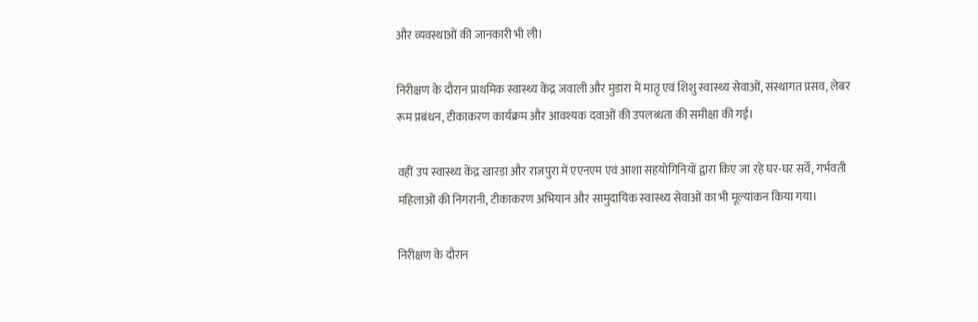और व्यवस्थाओं की जानकारी भी ली।

निरीक्षण के दौरान प्राथमिक स्वास्थ्य केंद्र जवाली और मुंडारा में मातृ एवं शिशु स्वास्थ्य सेवाओं, संस्थागत प्रसव, लेबर रूम प्रबंधन, टीकाकरण कार्यक्रम और आवश्यक दवाओं की उपलब्धता की समीक्षा की गई।

वहीं उप स्वास्थ्य केंद्र खारड़ा और राजपुरा में एएनएम एवं आशा सहयोगिनियों द्वारा किए जा रहे घर-घर सर्वे, गर्भवती महिलाओं की निगरानी, टीकाकरण अभियान और सामुदायिक स्वास्थ्य सेवाओं का भी मूल्यांकन किया गया।

निरीक्षण के दौरान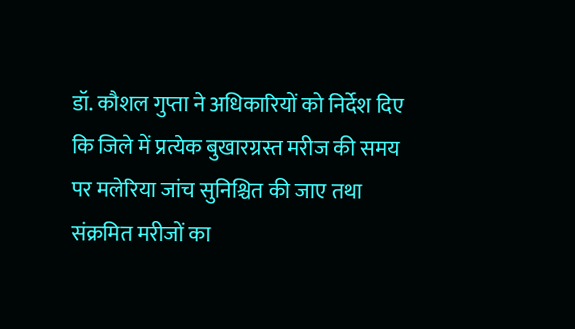डॉ. कौशल गुप्ता ने अधिकारियों को निर्देश दिए कि जिले में प्रत्येक बुखारग्रस्त मरीज की समय पर मलेरिया जांच सुनिश्चित की जाए तथा संक्रमित मरीजों का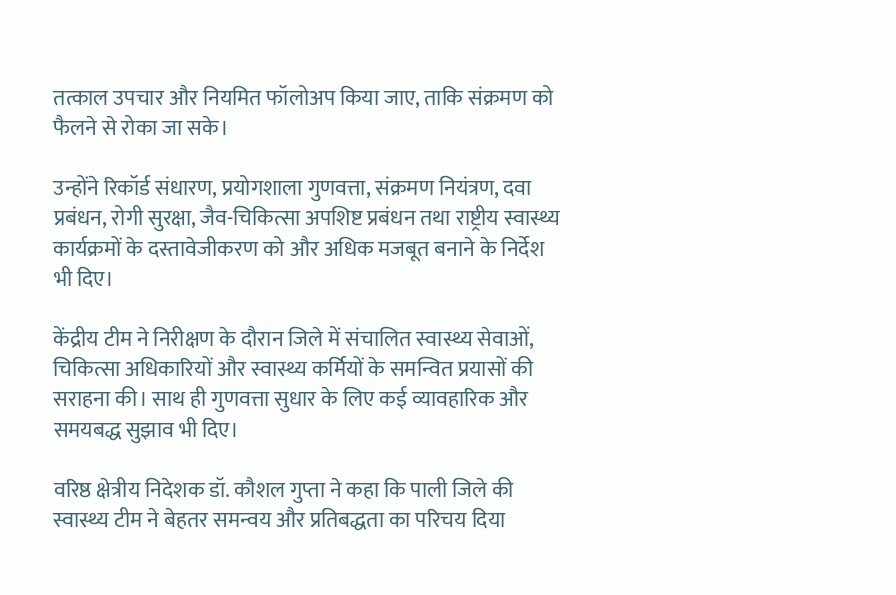तत्काल उपचार और नियमित फॉलोअप किया जाए, ताकि संक्रमण को फैलने से रोका जा सके।

उन्होंने रिकॉर्ड संधारण, प्रयोगशाला गुणवत्ता, संक्रमण नियंत्रण, दवा प्रबंधन, रोगी सुरक्षा, जैव-चिकित्सा अपशिष्ट प्रबंधन तथा राष्ट्रीय स्वास्थ्य कार्यक्रमों के दस्तावेजीकरण को और अधिक मजबूत बनाने के निर्देश भी दिए।

केंद्रीय टीम ने निरीक्षण के दौरान जिले में संचालित स्वास्थ्य सेवाओं, चिकित्सा अधिकारियों और स्वास्थ्य कर्मियों के समन्वित प्रयासों की सराहना की। साथ ही गुणवत्ता सुधार के लिए कई व्यावहारिक और समयबद्ध सुझाव भी दिए।

वरिष्ठ क्षेत्रीय निदेशक डॉ. कौशल गुप्ता ने कहा कि पाली जिले की स्वास्थ्य टीम ने बेहतर समन्वय और प्रतिबद्धता का परिचय दिया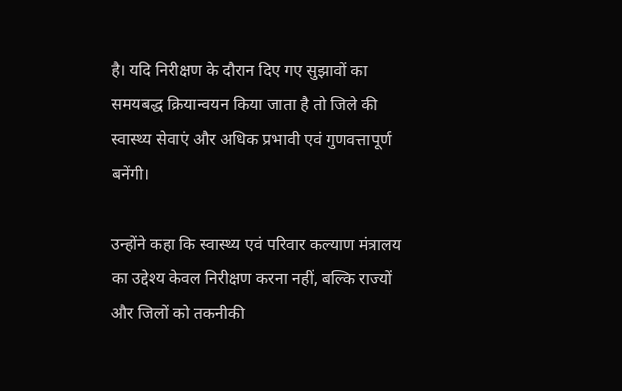है। यदि निरीक्षण के दौरान दिए गए सुझावों का समयबद्ध क्रियान्वयन किया जाता है तो जिले की स्वास्थ्य सेवाएं और अधिक प्रभावी एवं गुणवत्तापूर्ण बनेंगी।

उन्होंने कहा कि स्वास्थ्य एवं परिवार कल्याण मंत्रालय का उद्देश्य केवल निरीक्षण करना नहीं, बल्कि राज्यों और जिलों को तकनीकी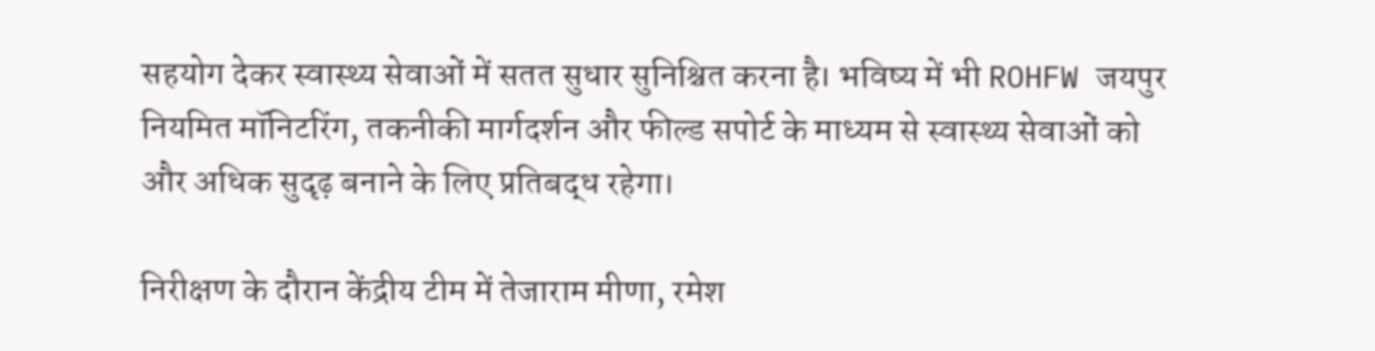सहयोग देकर स्वास्थ्य सेवाओं में सतत सुधार सुनिश्चित करना है। भविष्य में भी ROHFW जयपुर नियमित मॉनिटरिंग, तकनीकी मार्गदर्शन और फील्ड सपोर्ट के माध्यम से स्वास्थ्य सेवाओं को और अधिक सुदृढ़ बनाने के लिए प्रतिबद्ध रहेगा।

निरीक्षण के दौरान केंद्रीय टीम में तेजाराम मीणा, रमेश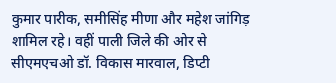कुमार पारीक, समीसिंह मीणा और महेश जांगिड़ शामिल रहे। वहीं पाली जिले की ओर से सीएमएचओ डॉ. विकास मारवाल, डिप्टी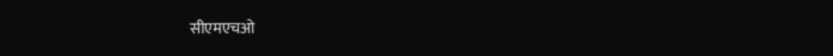सीएमएचओ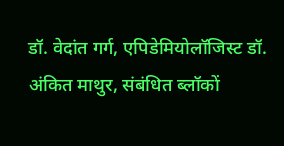डॉ. वेदांत गर्ग, एपिडेमियोलॉजिस्ट डॉ. अंकित माथुर, संबंधित ब्लॉकों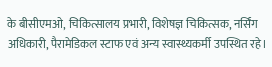के बीसीएमओ, चिकित्सालय प्रभारी, विशेषज्ञ चिकित्सक, नर्सिंग अधिकारी, पैरामेडिकल स्टाफ एवं अन्य स्वास्थ्यकर्मी उपस्थित रहे।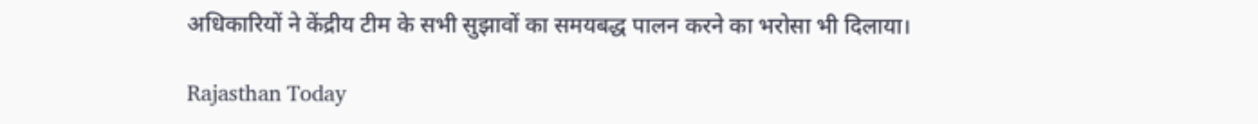अधिकारियों ने केंद्रीय टीम के सभी सुझावों का समयबद्ध पालन करने का भरोसा भी दिलाया।

Rajasthan Today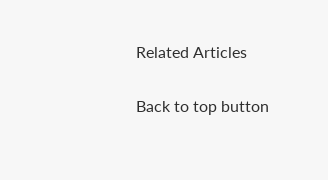Related Articles

Back to top button